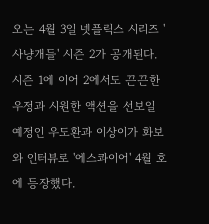오는 4월 3일 넷플릭스 시리즈 '사냥개들' 시즌 2가 공개된다. 시즌 1에 이어 2에서도 끈끈한 우정과 시원한 액션을 선보일 예정인 우도환과 이상이가 화보와 인터뷰로 '에스콰이어' 4월 호에 등장했다.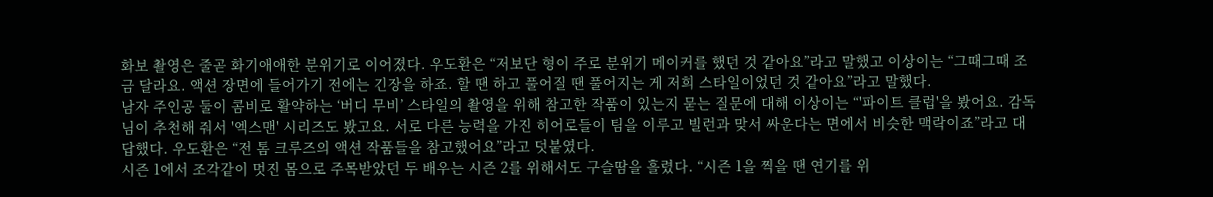화보 촬영은 줄곧 화기애애한 분위기로 이어졌다. 우도환은 “저보단 형이 주로 분위기 메이커를 했던 것 같아요”라고 말했고 이상이는 “그때그때 조금 달라요. 액션 장면에 들어가기 전에는 긴장을 하죠. 할 땐 하고 풀어질 땐 풀어지는 게 저희 스타일이었던 것 같아요”라고 말했다.
남자 주인공 둘이 콤비로 활약하는 ‘버디 무비’ 스타일의 촬영을 위해 참고한 작품이 있는지 묻는 질문에 대해 이상이는 “'파이트 클럽'을 봤어요. 감독님이 추천해 줘서 '엑스맨' 시리즈도 봤고요. 서로 다른 능력을 가진 히어로들이 팀을 이루고 빌런과 맞서 싸운다는 면에서 비슷한 맥락이죠”라고 대답했다. 우도환은 “전 톰 크루즈의 액션 작품들을 참고했어요”라고 덧붙였다.
시즌 1에서 조각같이 멋진 몸으로 주목받았던 두 배우는 시즌 2를 위해서도 구슬땀을 흘렸다. “시즌 1을 찍을 땐 연기를 위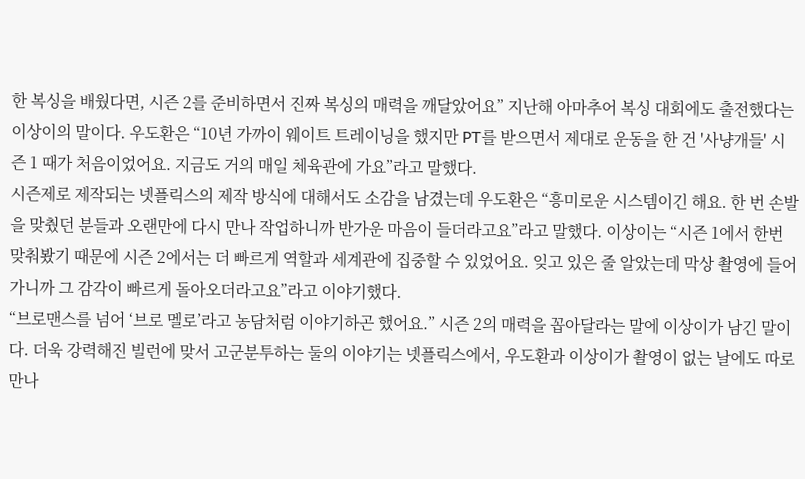한 복싱을 배웠다면, 시즌 2를 준비하면서 진짜 복싱의 매력을 깨달았어요” 지난해 아마추어 복싱 대회에도 출전했다는 이상이의 말이다. 우도환은 “10년 가까이 웨이트 트레이닝을 했지만 PT를 받으면서 제대로 운동을 한 건 '사냥개들' 시즌 1 때가 처음이었어요. 지금도 거의 매일 체육관에 가요”라고 말했다.
시즌제로 제작되는 넷플릭스의 제작 방식에 대해서도 소감을 남겼는데 우도환은 “흥미로운 시스템이긴 해요. 한 번 손발을 맞췄던 분들과 오랜만에 다시 만나 작업하니까 반가운 마음이 들더라고요”라고 말했다. 이상이는 “시즌 1에서 한번 맞춰봤기 때문에 시즌 2에서는 더 빠르게 역할과 세계관에 집중할 수 있었어요. 잊고 있은 줄 알았는데 막상 촬영에 들어가니까 그 감각이 빠르게 돌아오더라고요”라고 이야기했다.
“브로맨스를 넘어 ‘브로 멜로’라고 농담처럼 이야기하곤 했어요.” 시즌 2의 매력을 꼽아달라는 말에 이상이가 남긴 말이다. 더욱 강력해진 빌런에 맞서 고군분투하는 둘의 이야기는 넷플릭스에서, 우도환과 이상이가 촬영이 없는 날에도 따로 만나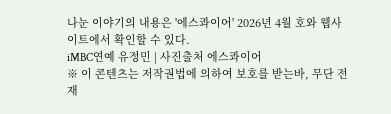나눈 이야기의 내용은 '에스콰이어' 2026년 4월 호와 웹사이트에서 확인할 수 있다.
iMBC연예 유정민 | 사진출처 에스콰이어
※ 이 콘텐츠는 저작권법에 의하여 보호를 받는바, 무단 전재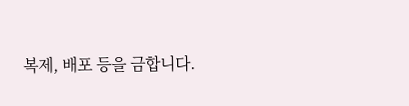복제, 배포 등을 금합니다.